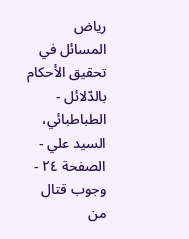رياض المسائل في تحقيق الأحكام بالدّلائل - الطباطبائي، السيد علي - الصفحة ٢٤ - وجوب قتال من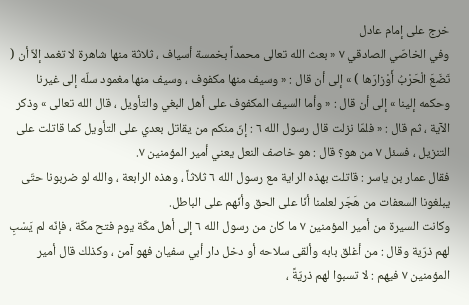خرج على إمام عادل
وفي الخاصّي الصادقي ٧ « بعث الله تعالى محمداً بخمسة أسياف ، ثلاثة منها شاهرة لا تغمد إلاّ أن ( تَضَعَ الْحَرْبُ أَوْزارَها ) » إلى أن قال : « وسيف منها مكفوف ، وسيف منها مغمود سلّه إلى غيرنا وحكمه إلينا » إلى أن قال : « وأما السيف المكفوف على أهل البغي والتأويل ، قال الله تعالى » وذكر الآية ، ثم قال : « فلمّا نزلت قال رسول الله ٦ : إنّ منكم من يقاتل بعدي على التأويل كما قاتلت على التنزيل ، فسئل ٧ من هو؟ قال : هو خاصف النعل يعني أمير المؤمنين ٧.
فقال عمار بن ياسر : قاتلت بهذه الراية مع رسول الله ٦ ثلاثاً ، وهذه الرابعة ، والله لو ضربونا حتّى يبلغونا السعفات من هَجَر لعلمنا أنّا على الحق وأنّهم على الباطل.
وكانت السيرة من أمير المؤمنين ٧ ما كان من رسول الله ٦ إلى أهل مكّة يوم فتح مكّة ، فإنّه لم يَسْبِ لهم ذرّية وقال : من أغلق بابه وألقى سلاحه أو دخل دار أبي سفيان فهو آمن ، وكذلك قال أمير المؤمنين ٧ فيهم : لا تسبوا لهم ذريّةً ،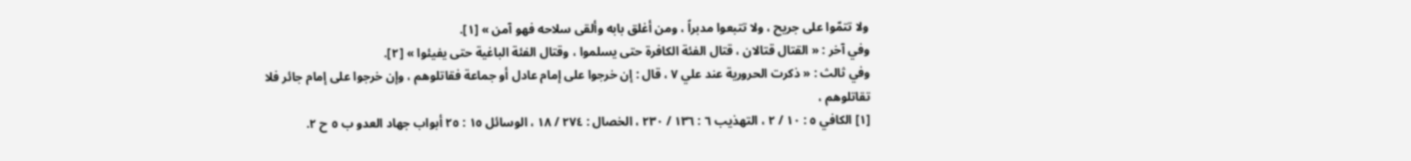ولا تتمّوا على جريح ، ولا تتبعوا مدبراً ، ومن أغلق بابه وألقى سلاحه فهو آمن » [١].
وفي آخر : « القتال قتالان ، قتال الفئة الكافرة حتى يسلموا ، وقتال الفئة الباغية حتى يفيئوا » [٢].
وفي ثالث : « ذكرت الحرورية عند علي ٧ ، قال : إن خرجوا على إمام عادل أو جماعة فقاتلوهم ، وإن خرجوا على إمام جائر فلا تقاتلوهم ،
[١] الكافي ٥ : ١٠ / ٢ ، التهذيب ٦ : ١٣٦ / ٢٣٠ ، الخصال : ٢٧٤ / ١٨ ، الوسائل ١٥ : ٢٥ أبواب جهاد العدو ب ٥ ح ٢.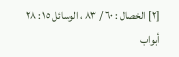[٢] الخصال : ٦٠ / ٨٣ ، الوسائل ١٥ : ٢٨ أبواب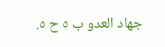جهاد العدو ب ٥ ح ٥.